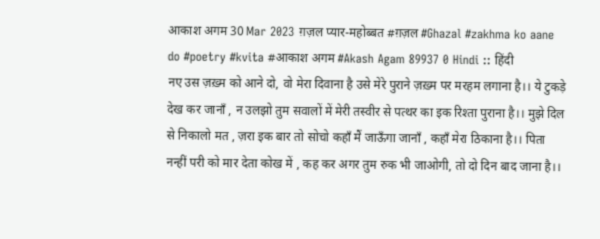आकाश अगम 30 Mar 2023 ग़ज़ल प्यार-महोब्बत #ग़ज़ल #Ghazal #zakhma ko aane do #poetry #kvita #आकाश अगम #Akash Agam 89937 0 Hindi :: हिंदी
नए उस ज़ख़्म को आने दो, वो मेरा दिवाना है उसे मेरे पुराने ज़ख़्म पर मरहम लगाना है।। ये टुकड़े देख कर जानाँ , न उलझो तुम सवालों में मेरी तस्वीर से पत्थर का इक रिश्ता पुराना है।। मुझे दिल से निकालो मत , ज़रा इक बार तो सोचो कहाँ मैं जाऊँगा जानाँ , कहाँ मेरा ठिकाना है।। पिता नन्हीं परी को मार देता कोख में , कह कर अगर तुम रुक भी जाओगी, तो दो दिन बाद जाना है।।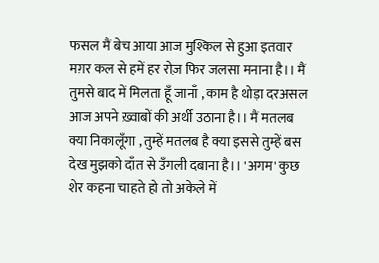फसल मैं बेच आया आज मुश्किल से हुआ इतवार मग़र कल से हमें हर रोज़ फिर जलसा मनाना है।। मैं तुमसे बाद में मिलता हूँ जानाँ , काम है थोड़ा दरअसल आज अपने ख़्वाबों की अर्थी उठाना है।। मैं मतलब क्या निकालूँगा , तुम्हें मतलब है क्या इससे तुम्हें बस देख मुझको दाँत से उँगली दबाना है।। 'अगम' कुछ शेर कहना चाहते हो तो अकेले में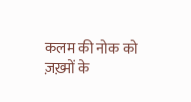कलम की नोक को ज़ख़्मों के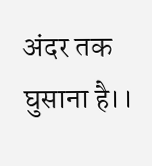अंदर तक घुसाना है।।